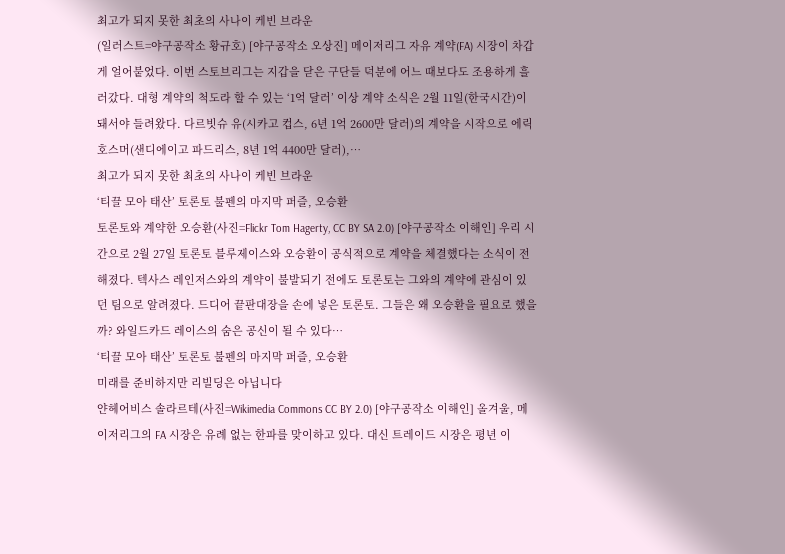최고가 되지 못한 최초의 사나이 케빈 브라운
(일러스트=야구공작소 황규호) [야구공작소 오상진] 메이저리그 자유 계약(FA) 시장이 차갑게 얼어붙었다. 이번 스토브리그는 지갑을 닫은 구단들 덕분에 어느 때보다도 조용하게 흘러갔다. 대형 계약의 척도라 할 수 있는 ‘1억 달러’ 이상 계약 소식은 2월 11일(한국시간)이 돼서야 들려왔다. 다르빗슈 유(시카고 컵스, 6년 1억 2600만 달러)의 계약을 시작으로 에릭 호스머(샌디에이고 파드리스, 8년 1억 4400만 달러),…
최고가 되지 못한 최초의 사나이 케빈 브라운
‘티끌 모아 태산’ 토론토 불펜의 마지막 퍼즐, 오승환
토론토와 계약한 오승환(사진=Flickr Tom Hagerty, CC BY SA 2.0) [야구공작소 이해인] 우리 시간으로 2월 27일 토론토 블루제이스와 오승환이 공식적으로 계약을 체결했다는 소식이 전해졌다. 텍사스 레인저스와의 계약이 불발되기 전에도 토론토는 그와의 계약에 관심이 있던 팀으로 알려졌다. 드디어 끝판대장을 손에 넣은 토론토. 그들은 왜 오승환을 필요로 했을까? 와일드카드 레이스의 숨은 공신이 될 수 있다…
‘티끌 모아 태산’ 토론토 불펜의 마지막 퍼즐, 오승환
미래를 준비하지만 리빌딩은 아닙니다
얀헤어비스 솔라르테(사진=Wikimedia Commons CC BY 2.0) [야구공작소 이해인] 올겨울, 메이저리그의 FA 시장은 유례 없는 한파를 맞이하고 있다. 대신 트레이드 시장은 평년 이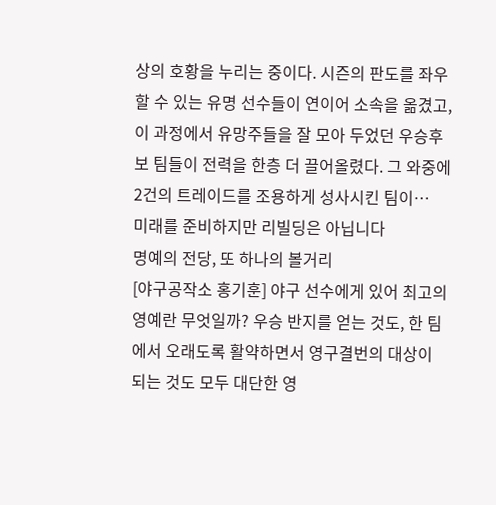상의 호황을 누리는 중이다. 시즌의 판도를 좌우할 수 있는 유명 선수들이 연이어 소속을 옮겼고, 이 과정에서 유망주들을 잘 모아 두었던 우승후보 팀들이 전력을 한층 더 끌어올렸다. 그 와중에 2건의 트레이드를 조용하게 성사시킨 팀이…
미래를 준비하지만 리빌딩은 아닙니다
명예의 전당, 또 하나의 볼거리
[야구공작소 홍기훈] 야구 선수에게 있어 최고의 영예란 무엇일까? 우승 반지를 얻는 것도, 한 팀에서 오래도록 활약하면서 영구결번의 대상이 되는 것도 모두 대단한 영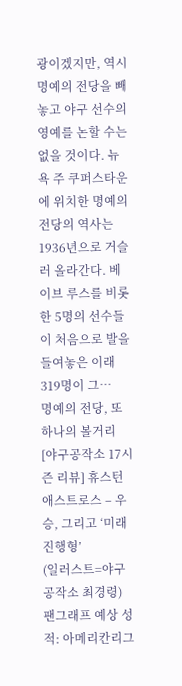광이겠지만, 역시 명예의 전당을 빼놓고 야구 선수의 영예를 논할 수는 없을 것이다. 뉴욕 주 쿠퍼스타운에 위치한 명예의 전당의 역사는 1936년으로 거슬러 올라간다. 베이브 루스를 비롯한 5명의 선수들이 처음으로 발을 들여놓은 이래 319명이 그…
명예의 전당, 또 하나의 볼거리
[야구공작소 17시즌 리뷰] 휴스턴 애스트로스 – 우승, 그리고 ‘미래진행형’
(일러스트=야구공작소 최경령) 팬그래프 예상 성적: 아메리칸리그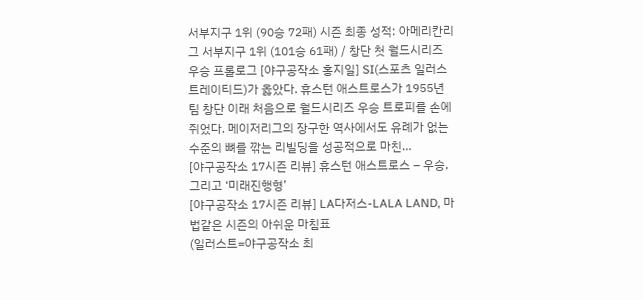서부지구 1위 (90승 72패) 시즌 최종 성적: 아메리칸리그 서부지구 1위 (101승 61패) / 창단 첫 월드시리즈 우승 프롤로그 [야구공작소 홍지일] SI(스포츠 일러스트레이티드)가 옳았다. 휴스턴 애스트로스가 1955년 팀 창단 이래 처음으로 월드시리즈 우승 트로피를 손에 쥐었다. 메이저리그의 장구한 역사에서도 유례가 없는 수준의 뼈를 깎는 리빌딩을 성공적으로 마친…
[야구공작소 17시즌 리뷰] 휴스턴 애스트로스 – 우승, 그리고 ‘미래진행형’
[야구공작소 17시즌 리뷰] LA다저스-LALA LAND, 마법같은 시즌의 아쉬운 마침표
(일러스트=야구공작소 최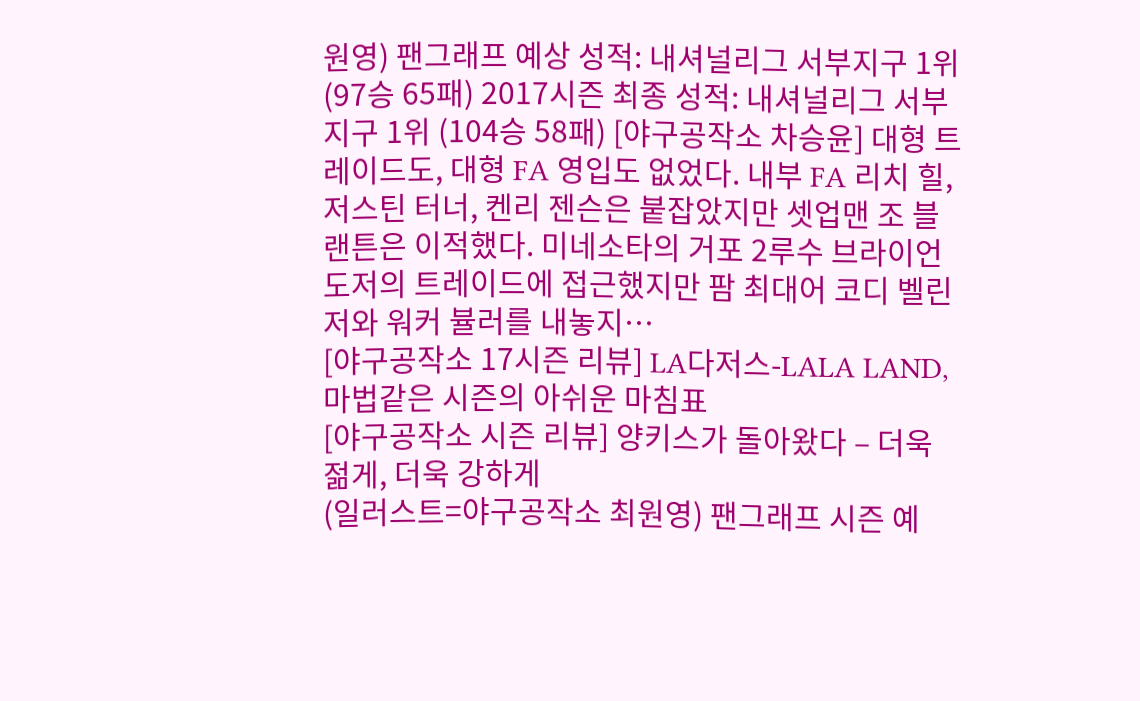원영) 팬그래프 예상 성적: 내셔널리그 서부지구 1위 (97승 65패) 2017시즌 최종 성적: 내셔널리그 서부지구 1위 (104승 58패) [야구공작소 차승윤] 대형 트레이드도, 대형 FA 영입도 없었다. 내부 FA 리치 힐, 저스틴 터너, 켄리 젠슨은 붙잡았지만 셋업맨 조 블랜튼은 이적했다. 미네소타의 거포 2루수 브라이언 도저의 트레이드에 접근했지만 팜 최대어 코디 벨린저와 워커 뷸러를 내놓지…
[야구공작소 17시즌 리뷰] LA다저스-LALA LAND, 마법같은 시즌의 아쉬운 마침표
[야구공작소 시즌 리뷰] 양키스가 돌아왔다 – 더욱 젊게, 더욱 강하게
(일러스트=야구공작소 최원영) 팬그래프 시즌 예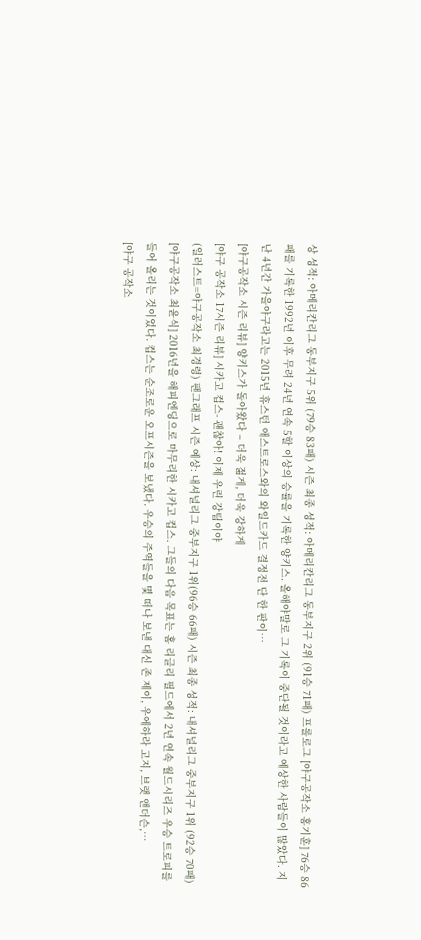상 성적: 아메리칸리그 동부지구 5위 (79승 83패) 시즌 최종 성적: 아메리칸리그 동부지구 2위 (91승 71패) 프롤로그 [야구공작소 홍기훈] 76승 86패를 기록한 1992년 이후 무려 24년 연속 5할 이상의 승률을 기록한 양키스. 올해야말로 그 기록이 중단될 것이라고 예상한 사람들이 많았다. 지난 4년간 가을야구라고는 2015년 휴스턴 애스트로스와의 와일드카드 결정전 단 한 판이…
[야구공작소 시즌 리뷰] 양키스가 돌아왔다 – 더욱 젊게, 더욱 강하게
[야구 공작소 17시즌 리뷰] 시카고 컵스- 괜찮아! 이제 우린 강팀이야
(일러스트=야구공작소 최경령) 팬그래프 시즌 예상: 내셔널리그 중부지구 1위(96승 66패) 시즌 최종 성적: 내셔널리그 중부지구 1위 (92승 70패) [야구공작소 최윤식] 2016년을 해피엔딩으로 마무리한 시카고 컵스. 그들의 다음 목표는 홈 리글리 필드에서 2년 연속 월드시리즈 우승 트로피를 들어 올리는 것이었다. 컵스는 순조로운 오프시즌을 보냈다. 우승의 주역들을 몇 떠나 보낸 대신 존 제이, 우에하라 고지, 브랫 앤더슨,…
[야구 공작소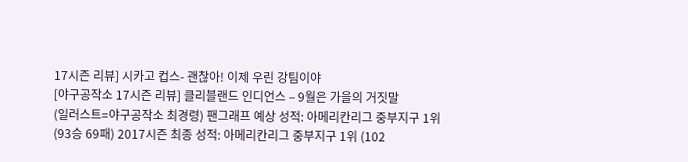17시즌 리뷰] 시카고 컵스- 괜찮아! 이제 우린 강팀이야
[야구공작소 17시즌 리뷰] 클리블랜드 인디언스 – 9월은 가을의 거짓말
(일러스트=야구공작소 최경령) 팬그래프 예상 성적: 아메리칸리그 중부지구 1위 (93승 69패) 2017시즌 최종 성적: 아메리칸리그 중부지구 1위 (102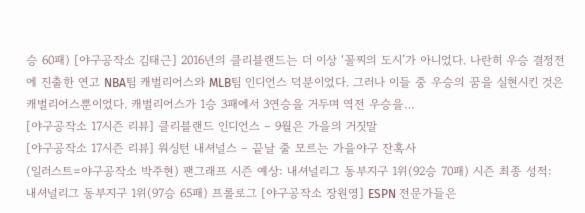승 60패) [야구공작소 김태근] 2016년의 클리블랜드는 더 이상 ‘꼴찌의 도시’가 아니었다. 나란히 우승 결정전에 진출한 연고 NBA팀 캐벌리어스와 MLB팀 인디언스 덕분이었다. 그러나 이들 중 우승의 꿈을 실현시킨 것은 캐벌리어스뿐이었다. 캐벌리어스가 1승 3패에서 3연승을 거두며 역전 우승을…
[야구공작소 17시즌 리뷰] 클리블랜드 인디언스 – 9월은 가을의 거짓말
[야구공작소 17시즌 리뷰] 워싱턴 내셔널스 – 끝날 줄 모르는 가을야구 잔혹사
(일러스트=야구공작소 박주현) 팬그래프 시즌 예상: 내셔널리그 동부지구 1위(92승 70패) 시즌 최종 성적: 내셔널리그 동부지구 1위(97승 65패) 프롤로그 [야구공작소 장원영] ESPN 전문가들은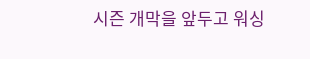시즌 개막을 앞두고 워싱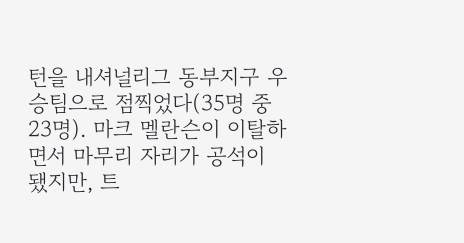턴을 내셔널리그 동부지구 우승팀으로 점찍었다(35명 중 23명). 마크 멜란슨이 이탈하면서 마무리 자리가 공석이 됐지만, 트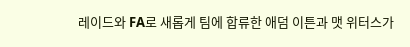레이드와 FA로 새롭게 팀에 합류한 애덤 이튼과 맷 위터스가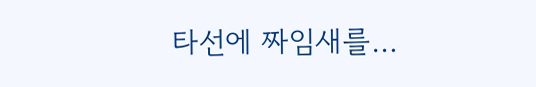타선에 짜임새를…